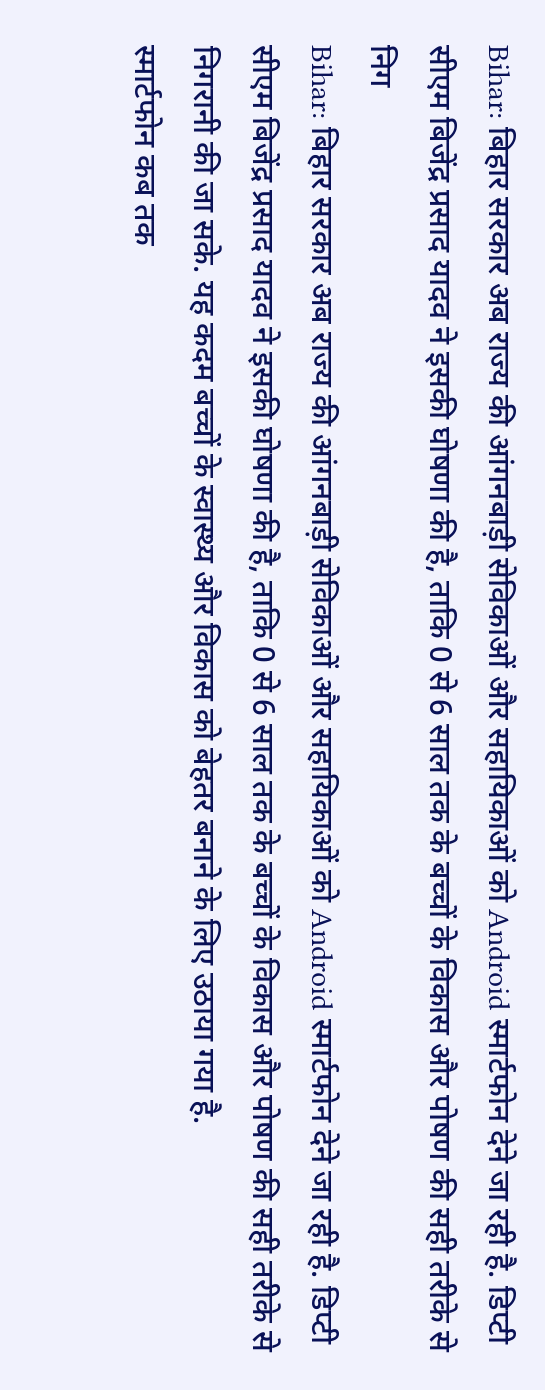Bihar: बिहार सरकार अब राज्य की आंगनबाड़ी सेविकाओं और सहायिकाओं को Android स्मार्टफोन देने जा रही है. डिप्टी सीएम बिजेंद्र प्रसाद यादव ने इसकी घोषणा की है, ताकि 0 से 6 साल तक के बच्चों के विकास और पोषण की सही तरीके से निग
Bihar: बिहार सरकार अब राज्य की आंगनबाड़ी सेविकाओं और सहायिकाओं को Android स्मार्टफोन देने जा रही है. डिप्टी सीएम बिजेंद्र प्रसाद यादव ने इसकी घोषणा की है, ताकि 0 से 6 साल तक के बच्चों के विकास और पोषण की सही तरीके से निगरानी की जा सके. यह कदम बच्चों के स्वास्थ्य और विकास को बेहतर बनाने के लिए उठाया गया है.
स्मार्टफोन कब तक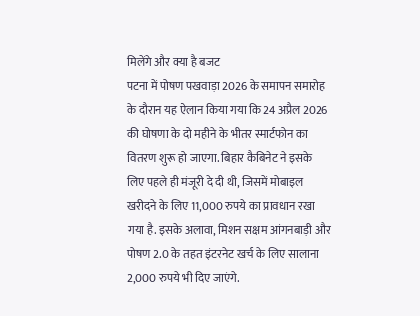मिलेंगे और क्या है बजट
पटना में पोषण पखवाड़ा 2026 के समापन समारोह के दौरान यह ऐलान किया गया कि 24 अप्रैल 2026 की घोषणा के दो महीने के भीतर स्मार्टफोन का वितरण शुरू हो जाएगा. बिहार कैबिनेट ने इसके लिए पहले ही मंजूरी दे दी थी, जिसमें मोबाइल खरीदने के लिए 11,000 रुपये का प्रावधान रखा गया है. इसके अलावा, मिशन सक्षम आंगनबाड़ी और पोषण 2.0 के तहत इंटरनेट खर्च के लिए सालाना 2,000 रुपये भी दिए जाएंगे.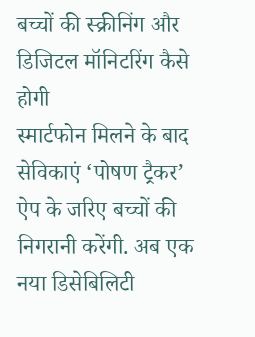बच्चों की स्क्रीनिंग और डिजिटल मॉनिटरिंग कैसे होगी
स्मार्टफोन मिलने के बाद सेविकाएं ‘पोषण ट्रैकर’ ऐप के जरिए बच्चों की निगरानी करेंगी. अब एक नया डिसेबिलिटी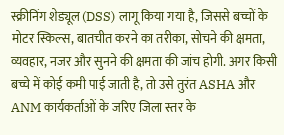स्क्रीनिंग शेड्यूल (DSS) लागू किया गया है, जिससे बच्चों के मोटर स्किल्स, बातचीत करने का तरीका, सोचने की क्षमता, व्यवहार, नजर और सुनने की क्षमता की जांच होगी. अगर किसी बच्चे में कोई कमी पाई जाती है, तो उसे तुरंत ASHA और ANM कार्यकर्ताओं के जरिए जिला स्तर के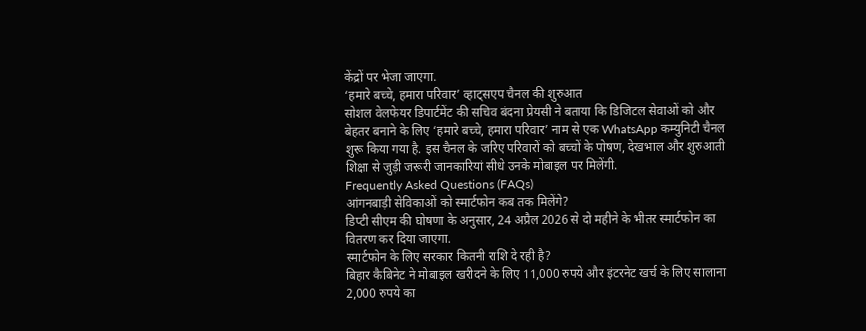केंद्रों पर भेजा जाएगा.
‘हमारे बच्चे, हमारा परिवार’ व्हाट्सएप चैनल की शुरुआत
सोशल वेलफेयर डिपार्टमेंट की सचिव बंदना प्रेयसी ने बताया कि डिजिटल सेवाओं को और बेहतर बनाने के लिए ‘हमारे बच्चे, हमारा परिवार’ नाम से एक WhatsApp कम्युनिटी चैनल शुरू किया गया है. इस चैनल के जरिए परिवारों को बच्चों के पोषण, देखभाल और शुरुआती शिक्षा से जुड़ी जरूरी जानकारियां सीधे उनके मोबाइल पर मिलेंगी.
Frequently Asked Questions (FAQs)
आंगनबाड़ी सेविकाओं को स्मार्टफोन कब तक मिलेंगे?
डिप्टी सीएम की घोषणा के अनुसार, 24 अप्रैल 2026 से दो महीने के भीतर स्मार्टफोन का वितरण कर दिया जाएगा.
स्मार्टफोन के लिए सरकार कितनी राशि दे रही है?
बिहार कैबिनेट ने मोबाइल खरीदने के लिए 11,000 रुपये और इंटरनेट खर्च के लिए सालाना 2,000 रुपये का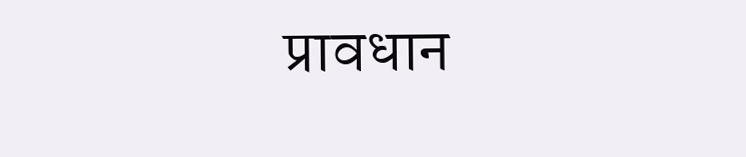प्रावधान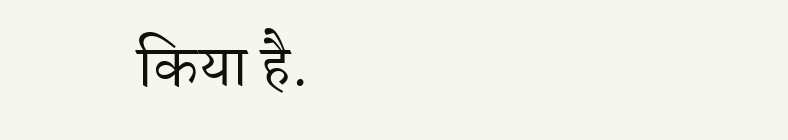किया है.